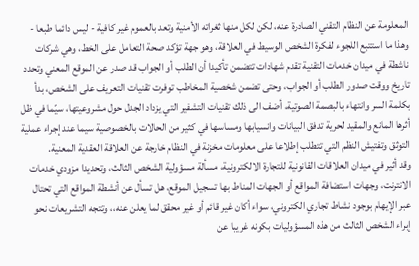المعلومة عن النظام التقني الصادرة عنه، لكن لكل منها ثغراته الأمنية وتعد بالعموم غير كافية - ليس دائما طبعا - وهذا ما استتبع اللجوء لفكرة الشخص الوسيط في العلاقة، وهو جهة تؤكد صحة التعامل على الخط، وهي شركات ناشطة في ميدان خدمات التقنية تقدم شهادات تتضمن تأكيدا أن الطلب أو الجواب قد صدر عن الموقع المعني وتحدد تاريخ ووقت صدور الطلب أو الجواب، وحتى تضمن شخصية المخاطب توفرت تقنيات التعريف على الشخص، بدأ بكلمة السر وانتهاء بالبصمة الصوتية، أضف الى ذلك تقنيات التشفير التي يزداد الجدل حول مشروعيتها، سيّما في ظل أثرها المانع والمقيد لحرية تدفق البيانات وانسيابها ومساسها في كثير من الحالات بالخصوصية سيما عند إجراء عملية التوثق وتفتيش النظم التي تتطلب إطلاعا على معلومات مخزنة في النظام خارجة عن العلاقة العقدية المعنية.
وقد أثير في ميدان العلاقات القانونية للتجارة الالكترونية، مسألة مسؤولية الشخص الثالث، وتحديدا مزودي خدمات الانترنت، وجهات استضافة المواقع أو الجهات المناط بها تسجيل الموقع، هل تسأل عن أنشطة المواقع التي تحتال عبر الإيهام بوجود نشاط تجاري الكتروني، سواء أكان غير قائم أو غير محقق لما يعلن عنه،، وتتجه التشريعات نحو إبراء الشخص الثالث من هذه المسؤوليات بكونه غريبا عن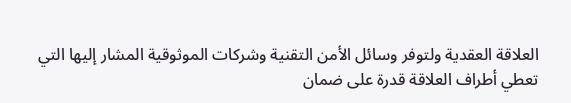العلاقة العقدية ولتوفر وسائل الأمن التقنية وشركات الموثوقية المشار إليها التي تعطي أطراف العلاقة قدرة على ضمان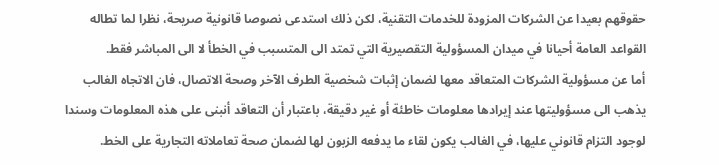حقوقهم بعيدا عن الشركات المزودة للخدمات التقنية، لكن ذلك استدعى نصوصا قانونية صريحة، نظرا لما تطاله القواعد العامة أحيانا في ميدان المسؤولية التقصيرية التي تمتد الى المتسبب في الخطأ لا الى المباشر فقط.
أما عن مسؤولية الشركات المتعاقد معها لضمان إثبات شخصية الطرف الآخر وصحة الاتصال، فان الاتجاه الغالب يذهب الى مسؤوليتها عند إيرادها معلومات خاطئة أو غير دقيقة، باعتبار أن التعاقد أنبنى على هذه المعلومات وسندا لوجود التزام قانوني عليها، في الغالب يكون لقاء ما يدفعه الزبون لها لضمان صحة تعاملاته التجارية على الخط.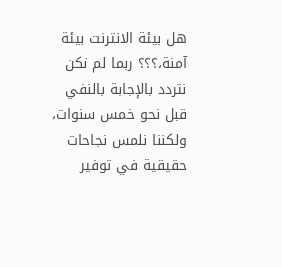هل بيئة الانترنت بيئة آمنة،؟؟؟ ربما لم نكن نتردد بالإجابة بالنفي قبل نحو خمس سنوات، ولكننا نلمس نجاحات حقيقية في توفير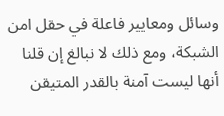وسائل ومعايير فاعلة في حقل امن الشبكة، ومع ذلك لا نبالغ إن قلنا أنها ليست آمنة بالقدر المتيقن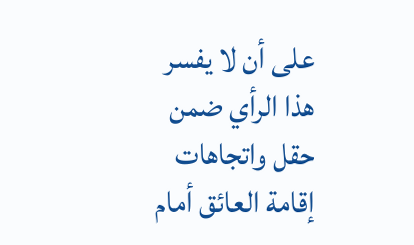على أن لا يفسر هذا الرأي ضمن حقل واتجاهات إقامة العائق أمام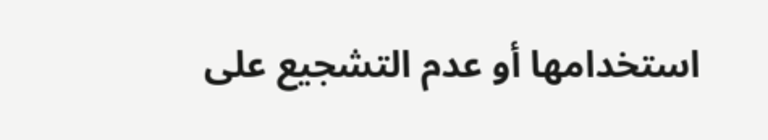استخدامها أو عدم التشجيع على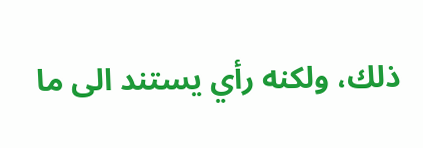ذلك، ولكنه رأي يستند الى ما